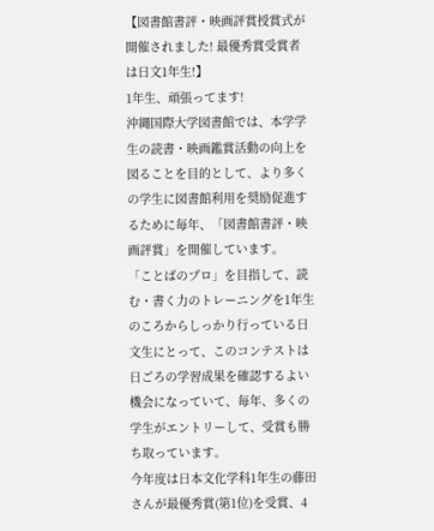【図書館書評・映画評賞授賞式が開催されました! 最優秀賞受賞者は日文1年生!】
1年生、頑張ってます!
沖縄国際大学図書館では、本学学生の読書・映画鑑賞活動の向上を図ることを目的として、より多くの学生に図書館利用を奨励促進するために毎年、「図書館書評・映画評賞」を開催しています。
「ことばのプロ」を目指して、読む・書く力のトレーニングを1年生のころからしっかり行っている日文生にとって、このコンテストは日ごろの学習成果を確認するよい機会になっていて、毎年、多くの学生がエントリーして、受賞も勝ち取っています。
今年度は日本文化学科1年生の藤田さんが最優秀賞(第1位)を受賞、4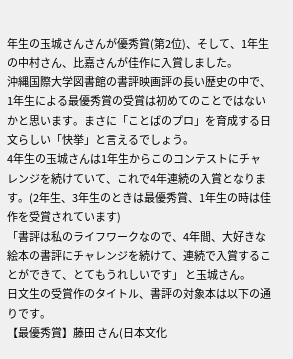年生の玉城さんさんが優秀賞(第2位)、そして、1年生の中村さん、比嘉さんが佳作に入賞しました。
沖縄国際大学図書館の書評映画評の長い歴史の中で、1年生による最優秀賞の受賞は初めてのことではないかと思います。まさに「ことばのプロ」を育成する日文らしい「快挙」と言えるでしょう。
4年生の玉城さんは1年生からこのコンテストにチャレンジを続けていて、これで4年連続の入賞となります。(2年生、3年生のときは最優秀賞、1年生の時は佳作を受賞されています)
「書評は私のライフワークなので、4年間、大好きな絵本の書評にチャレンジを続けて、連続で入賞することができて、とてもうれしいです」 と玉城さん。
日文生の受賞作のタイトル、書評の対象本は以下の通りです。
【最優秀賞】藤田 さん(日本文化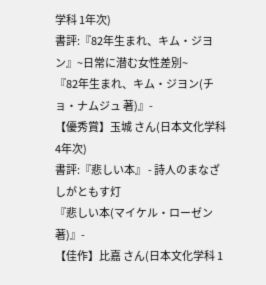学科 1年次)
書評:『82年生まれ、キム・ジヨン』~日常に潜む女性差別~
『82年生まれ、キム・ジヨン(チョ・ナムジュ 著)』-
【優秀賞】玉城 さん(日本文化学科 4年次)
書評:『悲しい本』 - 詩人のまなざしがともす灯
『悲しい本(マイケル・ローゼン 著)』-
【佳作】比嘉 さん(日本文化学科 1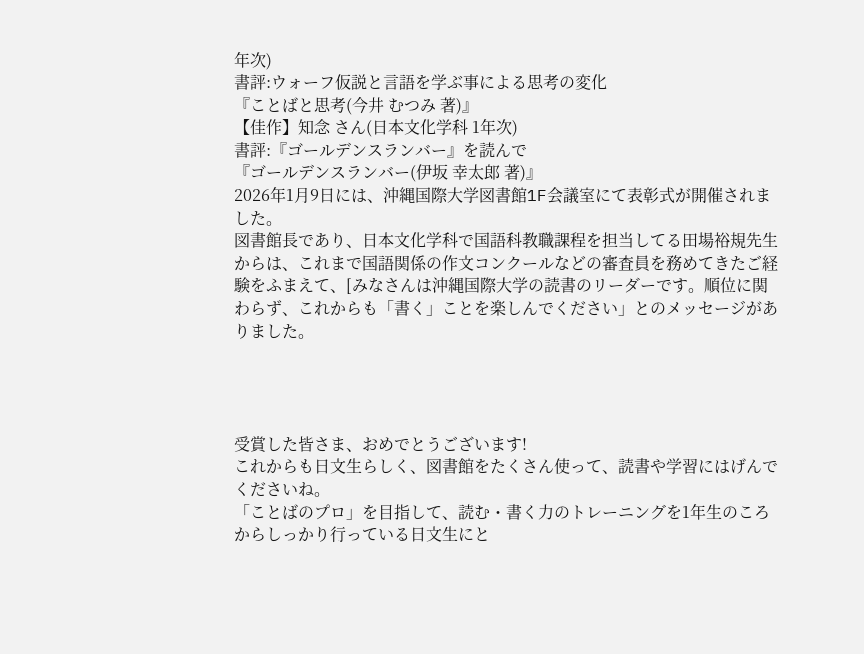年次)
書評:ウォーフ仮説と言語を学ぶ事による思考の変化
『ことばと思考(今井 むつみ 著)』
【佳作】知念 さん(日本文化学科 1年次)
書評:『ゴールデンスランバー』を読んで
『ゴールデンスランバー(伊坂 幸太郎 著)』
2026年1月9日には、沖縄国際大学図書館1F会議室にて表彰式が開催されました。
図書館長であり、日本文化学科で国語科教職課程を担当してる田場裕規先生からは、これまで国語関係の作文コンクールなどの審査員を務めてきたご経験をふまえて、[みなさんは沖縄国際大学の読書のリーダーです。順位に関わらず、これからも「書く」ことを楽しんでください」とのメッセージがありました。




受賞した皆さま、おめでとうございます!
これからも日文生らしく、図書館をたくさん使って、読書や学習にはげんでくださいね。
「ことばのプロ」を目指して、読む・書く力のトレーニングを1年生のころからしっかり行っている日文生にと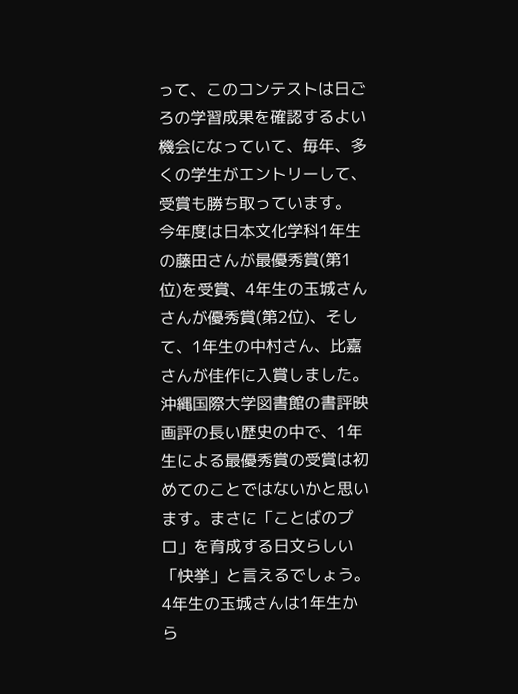って、このコンテストは日ごろの学習成果を確認するよい機会になっていて、毎年、多くの学生がエントリーして、受賞も勝ち取っています。
今年度は日本文化学科1年生の藤田さんが最優秀賞(第1位)を受賞、4年生の玉城さんさんが優秀賞(第2位)、そして、1年生の中村さん、比嘉さんが佳作に入賞しました。
沖縄国際大学図書館の書評映画評の長い歴史の中で、1年生による最優秀賞の受賞は初めてのことではないかと思います。まさに「ことばのプロ」を育成する日文らしい「快挙」と言えるでしょう。
4年生の玉城さんは1年生から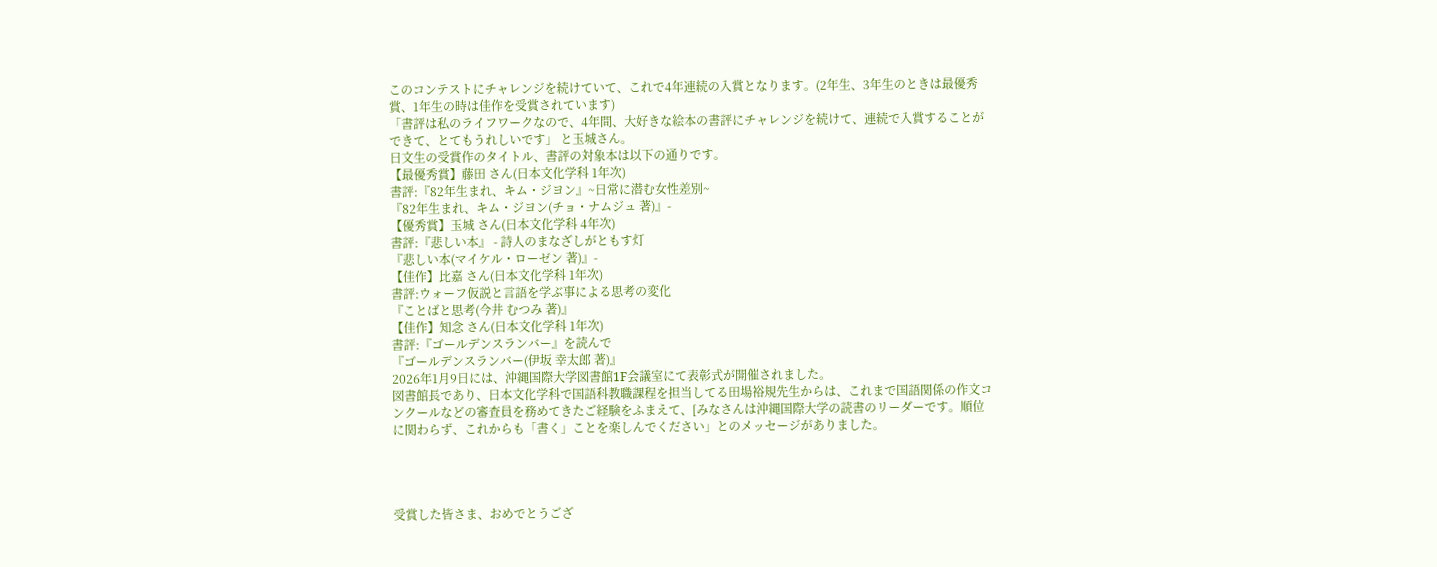このコンテストにチャレンジを続けていて、これで4年連続の入賞となります。(2年生、3年生のときは最優秀賞、1年生の時は佳作を受賞されています)
「書評は私のライフワークなので、4年間、大好きな絵本の書評にチャレンジを続けて、連続で入賞することができて、とてもうれしいです」 と玉城さん。
日文生の受賞作のタイトル、書評の対象本は以下の通りです。
【最優秀賞】藤田 さん(日本文化学科 1年次)
書評:『82年生まれ、キム・ジヨン』~日常に潜む女性差別~
『82年生まれ、キム・ジヨン(チョ・ナムジュ 著)』-
【優秀賞】玉城 さん(日本文化学科 4年次)
書評:『悲しい本』 - 詩人のまなざしがともす灯
『悲しい本(マイケル・ローゼン 著)』-
【佳作】比嘉 さん(日本文化学科 1年次)
書評:ウォーフ仮説と言語を学ぶ事による思考の変化
『ことばと思考(今井 むつみ 著)』
【佳作】知念 さん(日本文化学科 1年次)
書評:『ゴールデンスランバー』を読んで
『ゴールデンスランバー(伊坂 幸太郎 著)』
2026年1月9日には、沖縄国際大学図書館1F会議室にて表彰式が開催されました。
図書館長であり、日本文化学科で国語科教職課程を担当してる田場裕規先生からは、これまで国語関係の作文コンクールなどの審査員を務めてきたご経験をふまえて、[みなさんは沖縄国際大学の読書のリーダーです。順位に関わらず、これからも「書く」ことを楽しんでください」とのメッセージがありました。




受賞した皆さま、おめでとうござ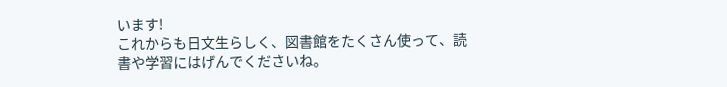います!
これからも日文生らしく、図書館をたくさん使って、読書や学習にはげんでくださいね。